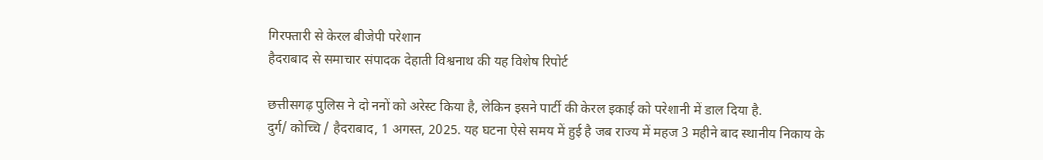गिरफ्तारी से केरल बीजेपी परेशान
हैदराबाद से समाचार संपादक देहाती विश्वनाथ की यह विशेष रिपोर्ट

छत्तीसगढ़ पुलिस ने दो ननों को अरेस्ट किया है, लेकिन इसने पार्टी की केरल इकाई को परेशानी में डाल दिया है.
दुर्ग/ कोच्चि / हैदराबाद, 1 अगस्त, 2025. यह घटना ऐसे समय में हुई है जब राज्य में महज 3 महीने बाद स्थानीय निकाय के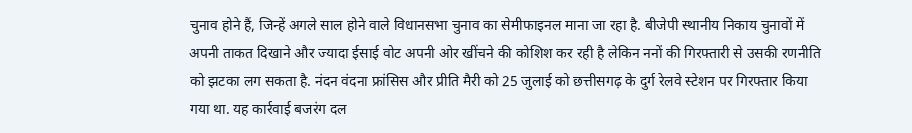चुनाव होने हैं, जिन्हें अगले साल होने वाले विधानसभा चुनाव का सेमीफाइनल माना जा रहा है. बीजेपी स्थानीय निकाय चुनावों में अपनी ताकत दिखाने और ज्यादा ईसाई वोट अपनी ओर खींचने की कोशिश कर रही है लेकिन ननों की गिरफ्तारी से उसकी रणनीति को झटका लग सकता है. नंदन वंदना फ्रांसिस और प्रीति मैरी को 25 जुलाई को छत्तीसगढ़ के दुर्ग रेलवे स्टेशन पर गिरफ्तार किया गया था. यह कार्रवाई बजरंग दल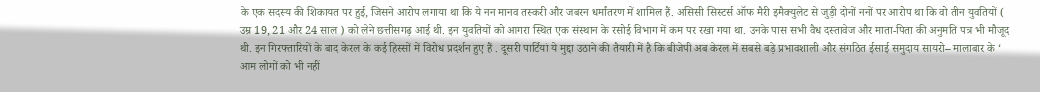के एक सदस्य की शिकायत पर हुई, जिसने आरोप लगाया था कि ये नन मानव तस्करी और जबरन धर्मांतरण में शामिल हैं. असिसी सिस्टर्स ऑफ मैरी इमैक्युलेट से जुड़ी दोनों ननों पर आरोप था कि वो तीन युवतियों ( उम्र 19, 21 और 24 साल ) को लेने छत्तीसगढ़ आई थी. इन युवतियों को आगरा स्थित एक संस्थान के रसोई विभाग में कम पर रखा गया था. उनके पास सभी वैध दस्तावेज और माता-पिता की अनुमति पत्र भी मौजूद थी. इन गिरफ्तारियों के बाद केरल के कई हिस्सों में विरोध प्रदर्शन हुए हैं . दूसरी पार्टियां ये मुद्दा उठाने की तैयारी में है कि बीजेपी अब केरल में सबसे बड़े प्रभावशाली और संगठित ईसाई समुदाय सायरो– मालाबार के ‘ आम लोगों को भी नहीं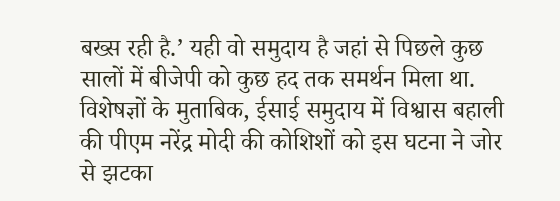बख्स रही है.’ यही वो समुदाय है जहां से पिछले कुछ सालों में बीजेपी को कुछ हद तक समर्थन मिला था. विशेषज्ञों के मुताबिक, ईसाई समुदाय में विश्वास बहाली की पीएम नरेंद्र मोदी की कोशिशों को इस घटना ने जोर से झटका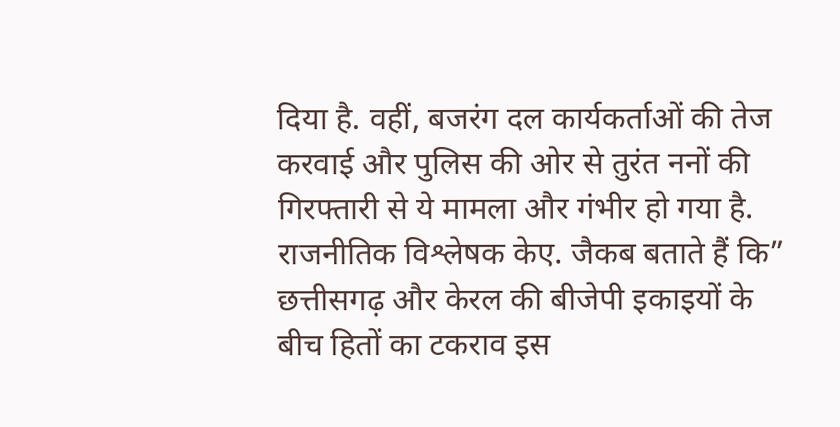दिया है. वहीं, बजरंग दल कार्यकर्ताओं की तेज करवाई और पुलिस की ओर से तुरंत ननों की गिरफ्तारी से ये मामला और गंभीर हो गया है. राजनीतिक विश्लेषक केए. जैकब बताते हैं कि” छत्तीसगढ़ और केरल की बीजेपी इकाइयों के बीच हितों का टकराव इस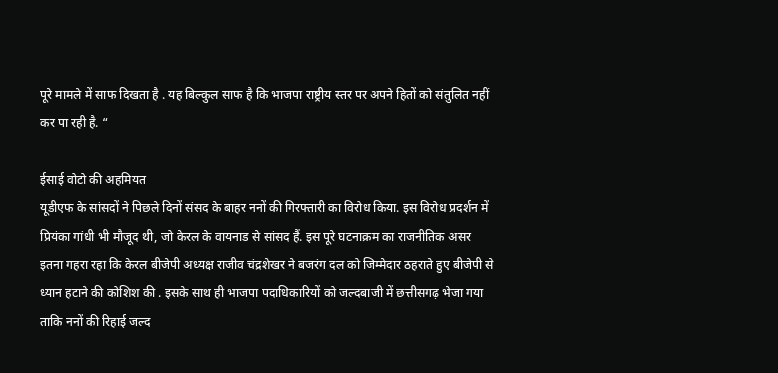पूरे मामले में साफ दिखता है . यह बिल्कुल साफ है कि भाजपा राष्ट्रीय स्तर पर अपने हितों को संतुलित नहीं कर पा रही है. “

ईसाई वोटो की अहमियत
यूडीएफ के सांसदों ने पिछले दिनों संसद के बाहर ननों की गिरफ्तारी का विरोध किया. इस विरोध प्रदर्शन में प्रियंका गांधी भी मौजूद थी, जो केरल के वायनाड से सांसद हैं. इस पूरे घटनाक्रम का राजनीतिक असर इतना गहरा रहा कि केरल बीजेपी अध्यक्ष राजीव चंद्रशेखर ने बजरंग दल को जिम्मेदार ठहराते हुए बीजेपी से ध्यान हटाने की कोशिश की . इसके साथ ही भाजपा पदाधिकारियों को जल्दबाजी में छत्तीसगढ़ भेजा गया ताकि ननों की रिहाई जल्द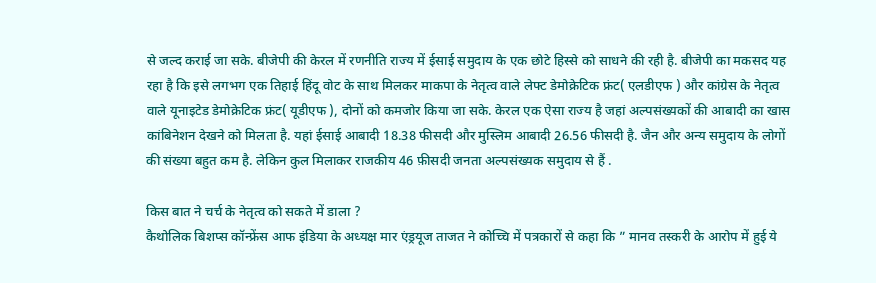से जल्द कराई जा सके. बीजेपी की केरल में रणनीति राज्य में ईसाई समुदाय के एक छोटे हिस्से को साधने की रही है. बीजेपी का मकसद यह रहा है कि इसे लगभग एक तिहाई हिंदू वोट के साथ मिलकर माकपा के नेतृत्व वाले लेफ्ट डेमोक्रेटिक फ्रंट( एलडीएफ ) और कांग्रेस के नेतृत्व वाले यूनाइटेड डेमोक्रेटिक फ्रंट( यूडीएफ ), दोनों को कमजोर किया जा सके. केरल एक ऐसा राज्य है जहां अल्पसंख्यकों की आबादी का खास कांबिनेशन देखने को मिलता है. यहां ईसाई आबादी 18.38 फीसदी और मुस्लिम आबादी 26.56 फीसदी है. जैन और अन्य समुदाय के लोगों की संख्या बहुत कम है. लेकिन कुल मिलाकर राजकीय 46 फ़ीसदी जनता अल्पसंख्यक समुदाय से हैं .

किस बात ने चर्च के नेतृत्व को सकते में डाला ?
कैथोलिक बिशप्स कॉन्फ्रेंस आफ इंडिया के अध्यक्ष मार एंड्रयूज ताजत ने कोच्चि में पत्रकारों से कहा कि ” मानव तस्करी के आरोप में हुई ये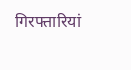गिरफ्तारियां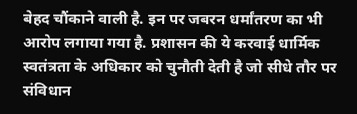बेहद चौंकाने वाली है. इन पर जबरन धर्मांतरण का भी आरोप लगाया गया है. प्रशासन की ये करवाई धार्मिक स्वतंत्रता के अधिकार को चुनौती देती है जो सीधे तौर पर संविधान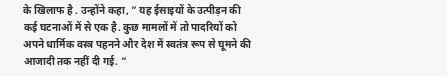के खिलाफ है . उन्होंने कहा, ” यह ईसाइयों के उत्पीड़न की कई घटनाओं में से एक है. कुछ मामलों में तो पादरियों को अपने धार्मिक वस्त्र पहनने और देश में स्वतंत्र रूप से घूमने की आजादी तक नहीं दी गई. ”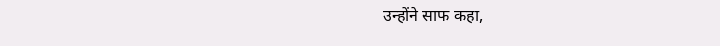उन्होंने साफ कहा,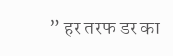” हर तरफ डर का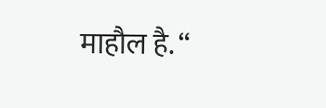माहौल है. “